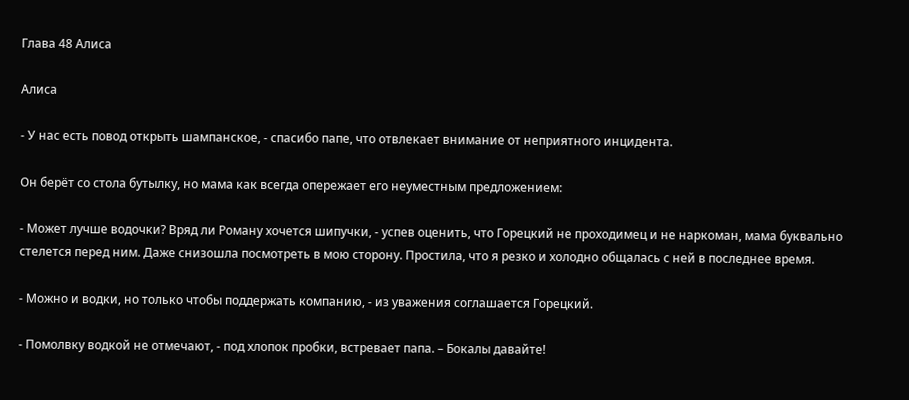Глава 48 Алиса

Алиса

- У нас есть повод открыть шампанское, - спасибо папе, что отвлекает внимание от неприятного инцидента.

Он берёт со стола бутылку, но мама как всегда опережает его неуместным предложением:

- Может лучше водочки? Вряд ли Роману хочется шипучки, - успев оценить, что Горецкий не проходимец и не наркоман, мама буквально стелется перед ним. Даже снизошла посмотреть в мою сторону. Простила, что я резко и холодно общалась с ней в последнее время.

- Можно и водки, но только чтобы поддержать компанию, - из уважения соглашается Горецкий.

- Помолвку водкой не отмечают, - под хлопок пробки, встревает папа. – Бокалы давайте!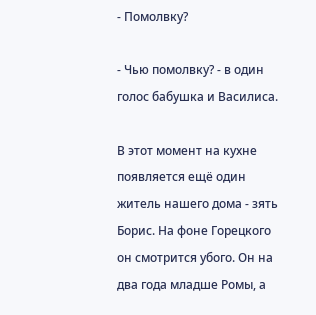- Помолвку?

- Чью помолвку? - в один голос бабушка и Василиса.

В этот момент на кухне появляется ещё один житель нашего дома - зять Борис. На фоне Горецкого он смотрится убого. Он на два года младше Ромы, а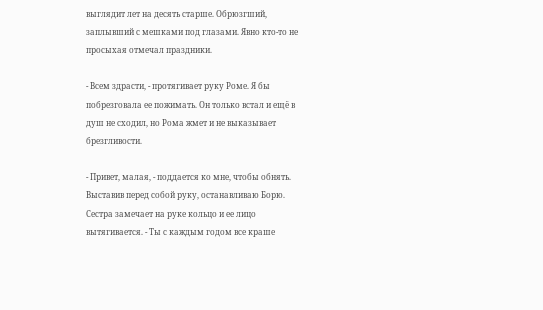выглядит лет на десять старше. Обрюзгший, заплывший с мешками под глазами. Явно кто-то не просыхая отмечал праздники.

- Всем здрасти, - протягивает руку Роме. Я бы побрезговала ее пожимать. Он только встал и ещё в душ не сходил, но Рома жмет и не выказывает брезгливости.

- Привет, малая, - поддается ко мне, чтобы обнять. Выставив перед собой руку, останавливаю Борю. Сестра замечает на руке кольцо и ее лицо вытягивается. - Ты с каждым годом все краше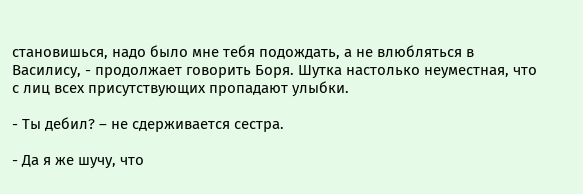становишься, надо было мне тебя подождать, а не влюбляться в Василису, - продолжает говорить Боря. Шутка настолько неуместная, что с лиц всех присутствующих пропадают улыбки.

- Ты дебил? – не сдерживается сестра.

- Да я же шучу, что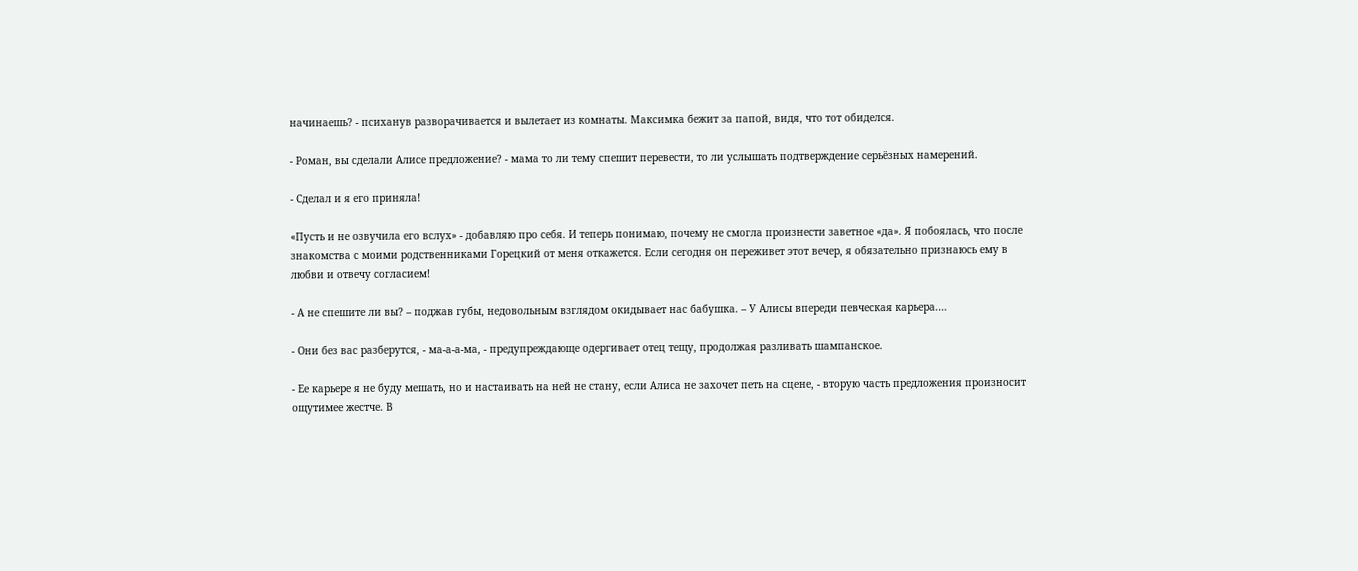начинаешь? - психанув разворачивается и вылетает из комнаты. Максимка бежит за папой, видя, что тот обиделся.

- Роман, вы сделали Алисе предложение? - мама то ли тему спешит перевести, то ли услышать подтверждение серьёзных намерений.

- Сделал и я его приняла!

«Пусть и не озвучила его вслух» - добавляю про себя. И теперь понимаю, почему не смогла произнести заветное «да». Я побоялась, что после знакомства с моими родственниками Горецкий от меня откажется. Если сегодня он переживет этот вечер, я обязательно признаюсь ему в любви и отвечу согласием!

- А не спешите ли вы? – поджав губы, недовольным взглядом окидывает нас бабушка. – У Алисы впереди певческая карьера.…

- Они без вас разберутся, - ма-а-а-ма, - предупреждающе одергивает отец тещу, продолжая разливать шампанское.

- Ее карьере я не буду мешать, но и настаивать на ней не стану, если Алиса не захочет петь на сцене, - вторую часть предложения произносит ощутимее жестче. В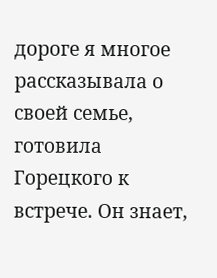дороге я многое рассказывала о своей семье, готовила Горецкого к встрече. Он знает,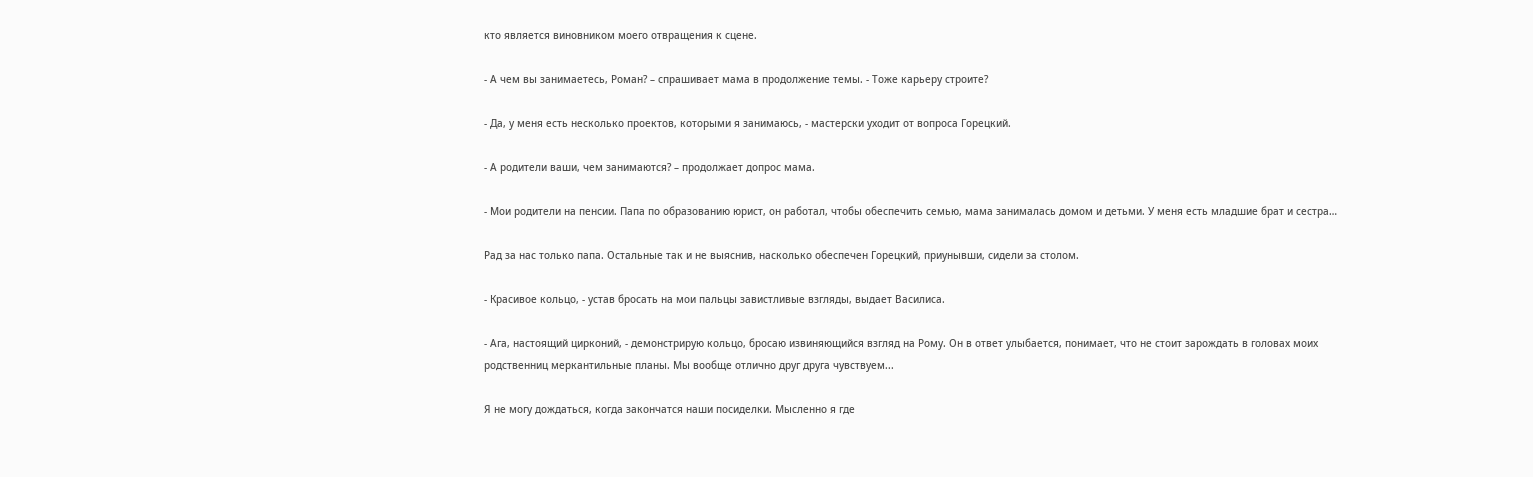кто является виновником моего отвращения к сцене.

- А чем вы занимаетесь, Роман? – спрашивает мама в продолжение темы. - Тоже карьеру строите?

- Да, у меня есть несколько проектов, которыми я занимаюсь, - мастерски уходит от вопроса Горецкий.

- А родители ваши, чем занимаются? – продолжает допрос мама.

- Мои родители на пенсии. Папа по образованию юрист, он работал, чтобы обеспечить семью, мама занималась домом и детьми. У меня есть младшие брат и сестра…

Рад за нас только папа. Остальные так и не выяснив, насколько обеспечен Горецкий, приунывши, сидели за столом.

- Красивое кольцо, - устав бросать на мои пальцы завистливые взгляды, выдает Василиса.

- Ага, настоящий цирконий, - демонстрирую кольцо, бросаю извиняющийся взгляд на Рому. Он в ответ улыбается, понимает, что не стоит зарождать в головах моих родственниц меркантильные планы. Мы вообще отлично друг друга чувствуем...

Я не могу дождаться, когда закончатся наши посиделки. Мысленно я где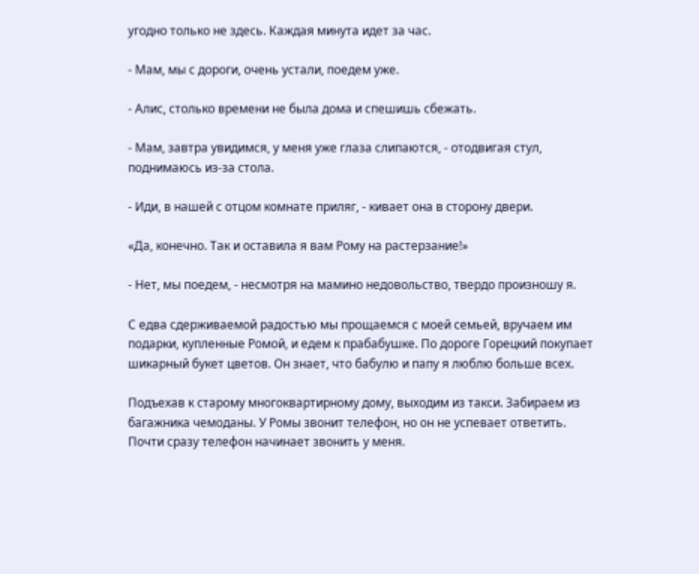угодно только не здесь. Каждая минута идет за час.

- Мам, мы с дороги, очень устали, поедем уже.

- Алис, столько времени не была дома и спешишь сбежать.

- Мам, завтра увидимся, у меня уже глаза слипаются, - отодвигая стул, поднимаюсь из-за стола.

- Иди, в нашей с отцом комнате приляг, - кивает она в сторону двери.

«Да, конечно. Так и оставила я вам Рому на растерзание!»

- Нет, мы поедем, - несмотря на мамино недовольство, твердо произношу я.

С едва сдерживаемой радостью мы прощаемся с моей семьей, вручаем им подарки, купленные Ромой, и едем к прабабушке. По дороге Горецкий покупает шикарный букет цветов. Он знает, что бабулю и папу я люблю больше всех.

Подъехав к старому многоквартирному дому, выходим из такси. Забираем из багажника чемоданы. У Ромы звонит телефон, но он не успевает ответить. Почти сразу телефон начинает звонить у меня.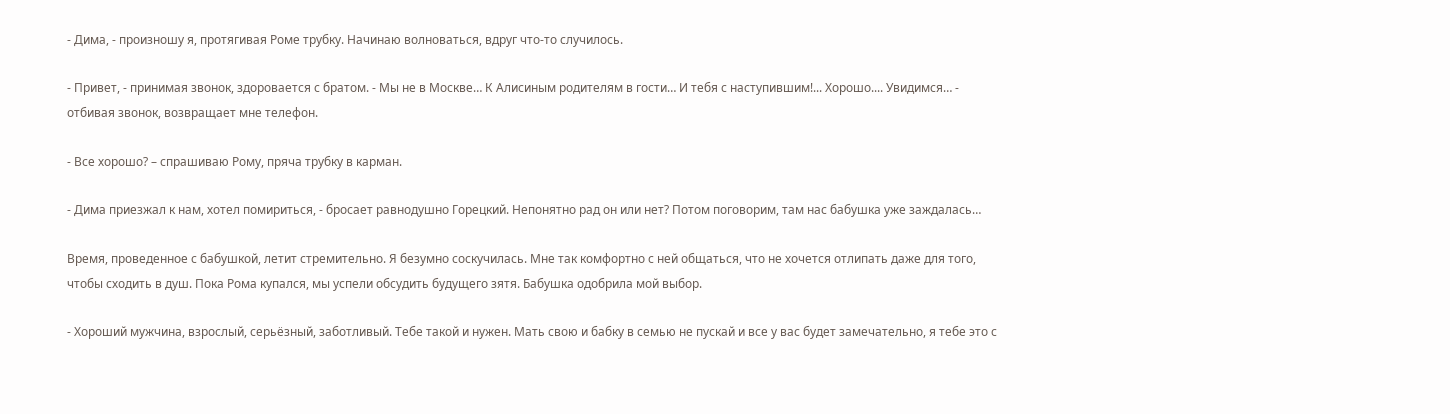- Дима, - произношу я, протягивая Роме трубку. Начинаю волноваться, вдруг что-то случилось.

- Привет, - принимая звонок, здоровается с братом. - Мы не в Москве… К Алисиным родителям в гости… И тебя с наступившим!... Хорошо.... Увидимся… - отбивая звонок, возвращает мне телефон.

- Все хорошо? – спрашиваю Рому, пряча трубку в карман.

- Дима приезжал к нам, хотел помириться, - бросает равнодушно Горецкий. Непонятно рад он или нет? Потом поговорим, там нас бабушка уже заждалась…

Время, проведенное с бабушкой, летит стремительно. Я безумно соскучилась. Мне так комфортно с ней общаться, что не хочется отлипать даже для того, чтобы сходить в душ. Пока Рома купался, мы успели обсудить будущего зятя. Бабушка одобрила мой выбор.

- Хороший мужчина, взрослый, серьёзный, заботливый. Тебе такой и нужен. Мать свою и бабку в семью не пускай и все у вас будет замечательно, я тебе это с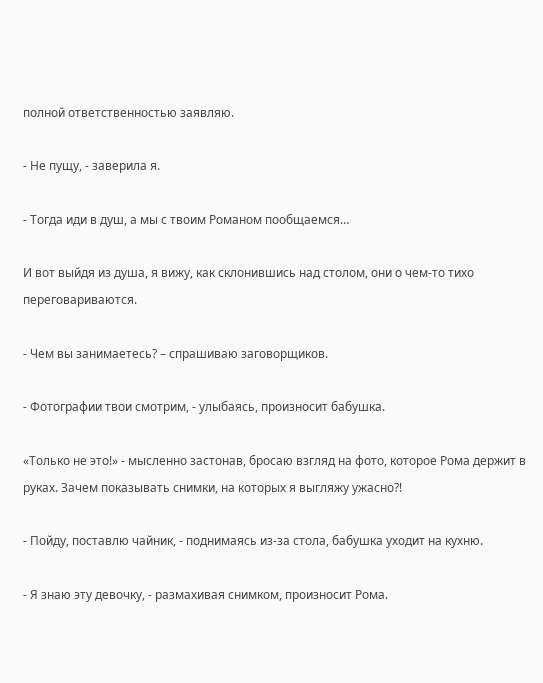полной ответственностью заявляю.

- Не пущу, - заверила я.

- Тогда иди в душ, а мы с твоим Романом пообщаемся…

И вот выйдя из душа, я вижу, как склонившись над столом, они о чем-то тихо переговариваются.

- Чем вы занимаетесь? – спрашиваю заговорщиков.

- Фотографии твои смотрим, - улыбаясь, произносит бабушка.

«Только не это!» - мысленно застонав, бросаю взгляд на фото, которое Рома держит в руках. Зачем показывать снимки, на которых я выгляжу ужасно?!

- Пойду, поставлю чайник, - поднимаясь из-за стола, бабушка уходит на кухню.

- Я знаю эту девочку, - размахивая снимком, произносит Рома.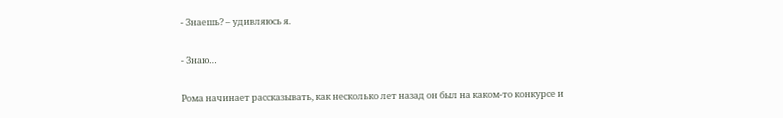- Знаешь? – удивляюсь я.

- Знаю…

Рома начинает рассказывать, как несколько лет назад он был на каком-то конкурсе и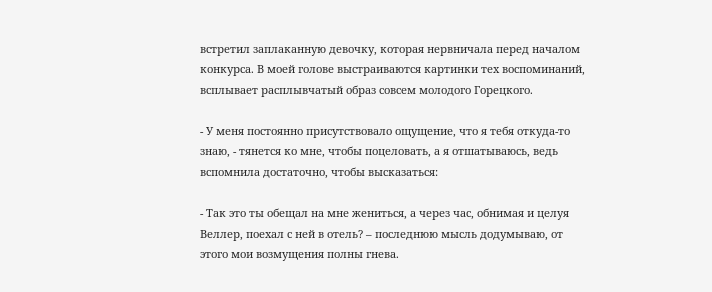встретил заплаканную девочку, которая нервничала перед началом конкурса. В моей голове выстраиваются картинки тех воспоминаний, всплывает расплывчатый образ совсем молодого Горецкого.

- У меня постоянно присутствовало ощущение, что я тебя откуда-то знаю, - тянется ко мне, чтобы поцеловать, а я отшатываюсь, ведь вспомнила достаточно, чтобы высказаться:

- Так это ты обещал на мне жениться, а через час, обнимая и целуя Веллер, поехал с ней в отель? – последнюю мысль додумываю, от этого мои возмущения полны гнева.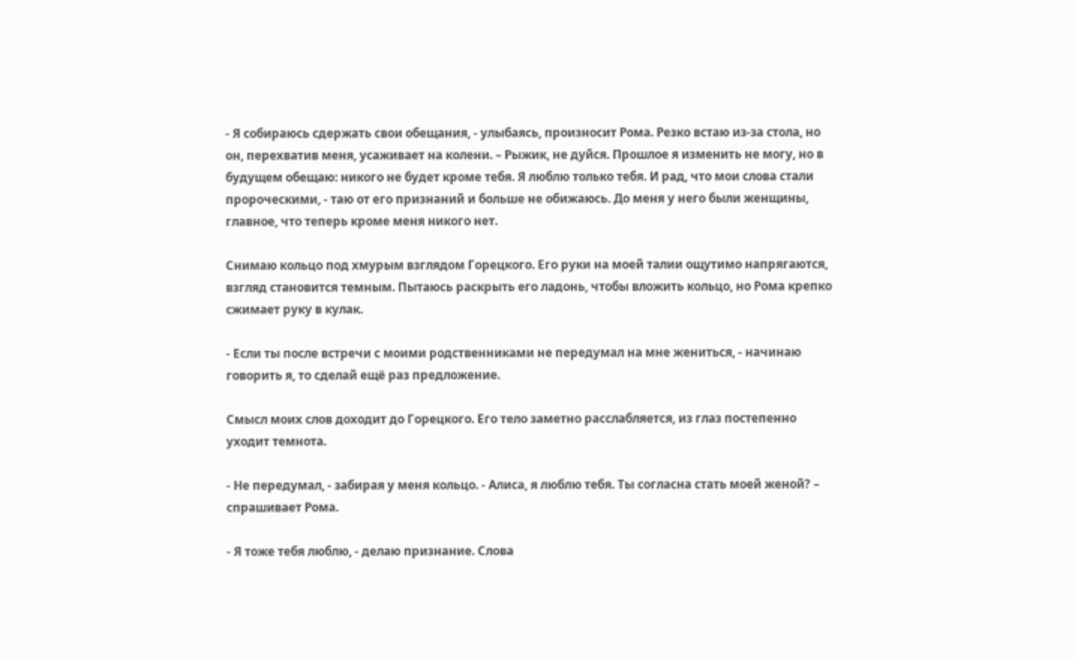- Я собираюсь сдержать свои обещания, - улыбаясь, произносит Рома. Резко встаю из-за стола, но он, перехватив меня, усаживает на колени. – Рыжик, не дуйся. Прошлое я изменить не могу, но в будущем обещаю: никого не будет кроме тебя. Я люблю только тебя. И рад, что мои слова стали пророческими, - таю от его признаний и больше не обижаюсь. До меня у него были женщины, главное, что теперь кроме меня никого нет.

Снимаю кольцо под хмурым взглядом Горецкого. Его руки на моей талии ощутимо напрягаются, взгляд становится темным. Пытаюсь раскрыть его ладонь, чтобы вложить кольцо, но Рома крепко сжимает руку в кулак.

- Если ты после встречи с моими родственниками не передумал на мне жениться, - начинаю говорить я, то сделай ещё раз предложение.

Смысл моих слов доходит до Горецкого. Его тело заметно расслабляется, из глаз постепенно уходит темнота.

- Не передумал, - забирая у меня кольцо. - Алиса, я люблю тебя. Ты согласна стать моей женой? – спрашивает Рома.

- Я тоже тебя люблю, - делаю признание. Слова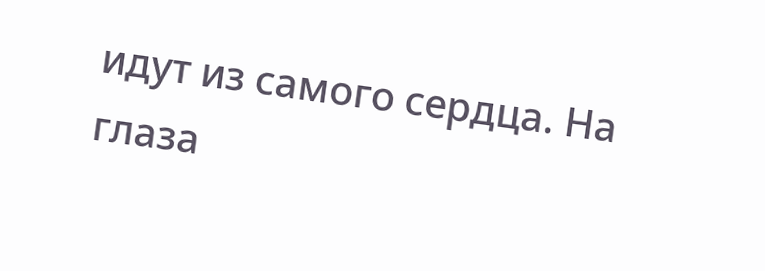идут из самого сердца. На глаза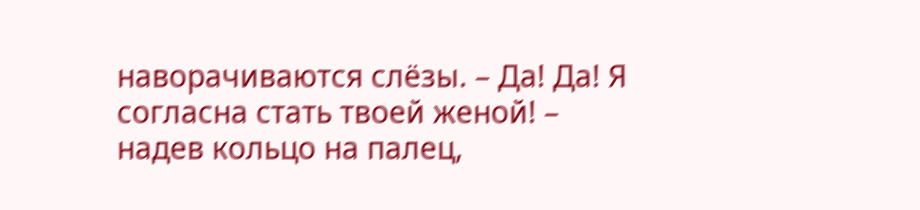наворачиваются слёзы. – Да! Да! Я согласна стать твоей женой! – надев кольцо на палец,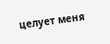целует меня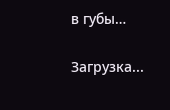в губы…

Загрузка...